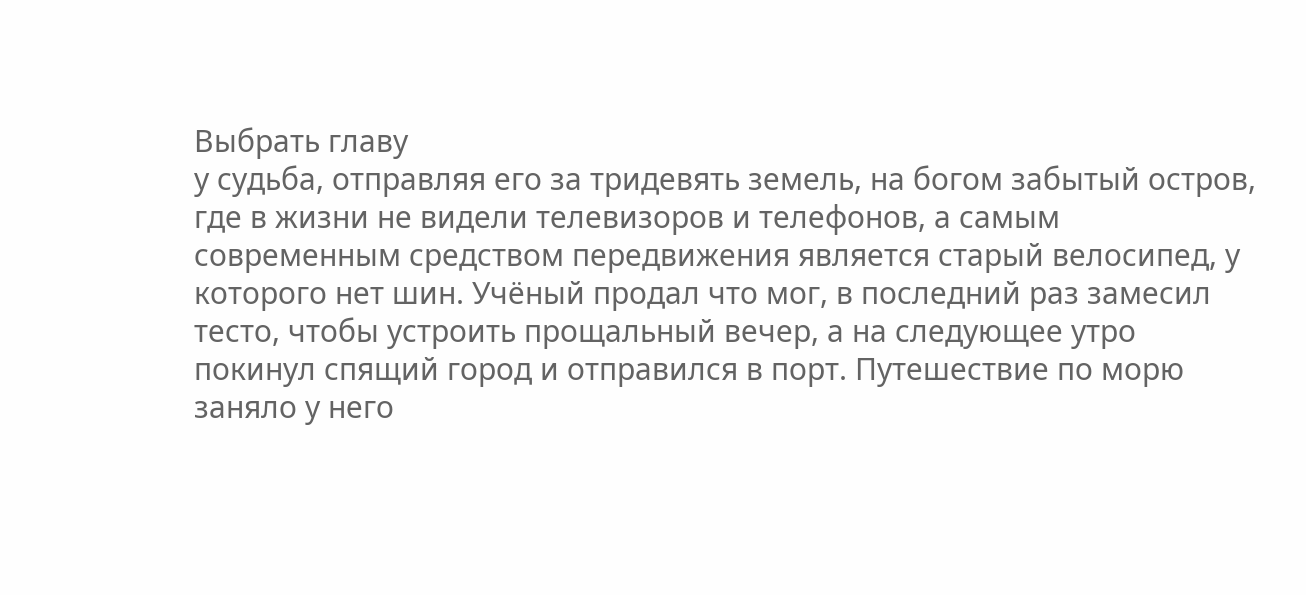Выбрать главу
у судьба, отправляя его за тридевять земель, на богом забытый остров, где в жизни не видели телевизоров и телефонов, а самым современным средством передвижения является старый велосипед, у которого нет шин. Учёный продал что мог, в последний раз замесил тесто, чтобы устроить прощальный вечер, а на следующее утро покинул спящий город и отправился в порт. Путешествие по морю заняло у него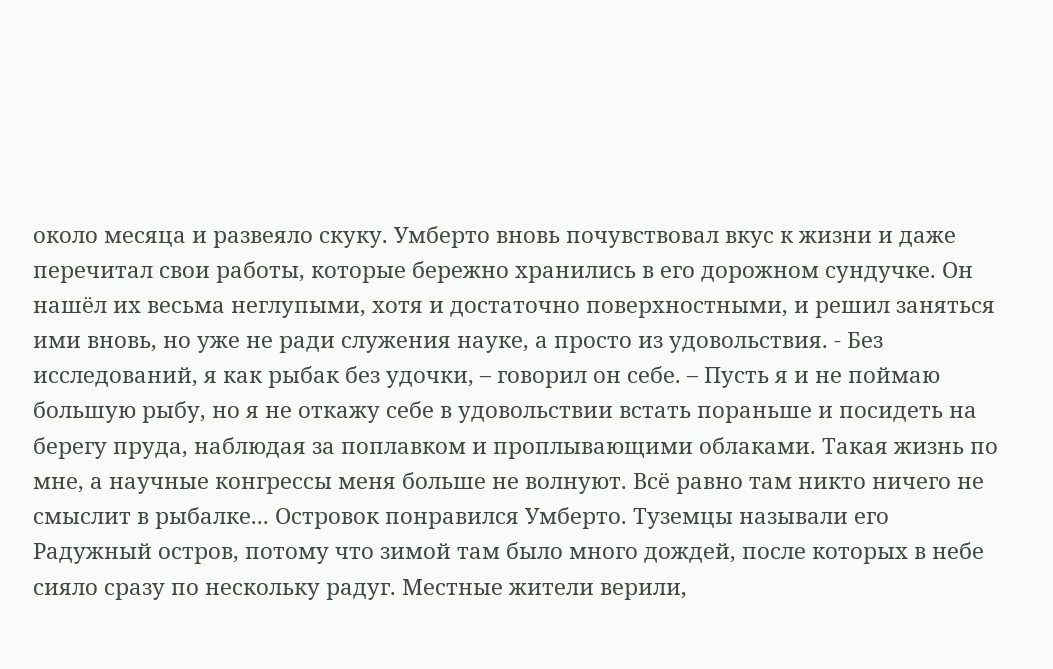около месяца и развеяло скуку. Умберто вновь почувствовал вкус к жизни и даже перечитал свои работы, которые бережно хранились в его дорожном сундучке. Он нашёл их весьма неглупыми, хотя и достаточно поверхностными, и решил заняться ими вновь, но уже не ради служения науке, а просто из удовольствия. - Без исследований, я как рыбак без удочки, – говорил он себе. – Пусть я и не поймаю большую рыбу, но я не откажу себе в удовольствии встать пораньше и посидеть на берегу пруда, наблюдая за поплавком и проплывающими облаками. Такая жизнь по мне, а научные конгрессы меня больше не волнуют. Всё равно там никто ничего не смыслит в рыбалке... Островок понравился Умберто. Туземцы называли его Радужный остров, потому что зимой там было много дождей, после которых в небе сияло сразу по нескольку радуг. Местные жители верили,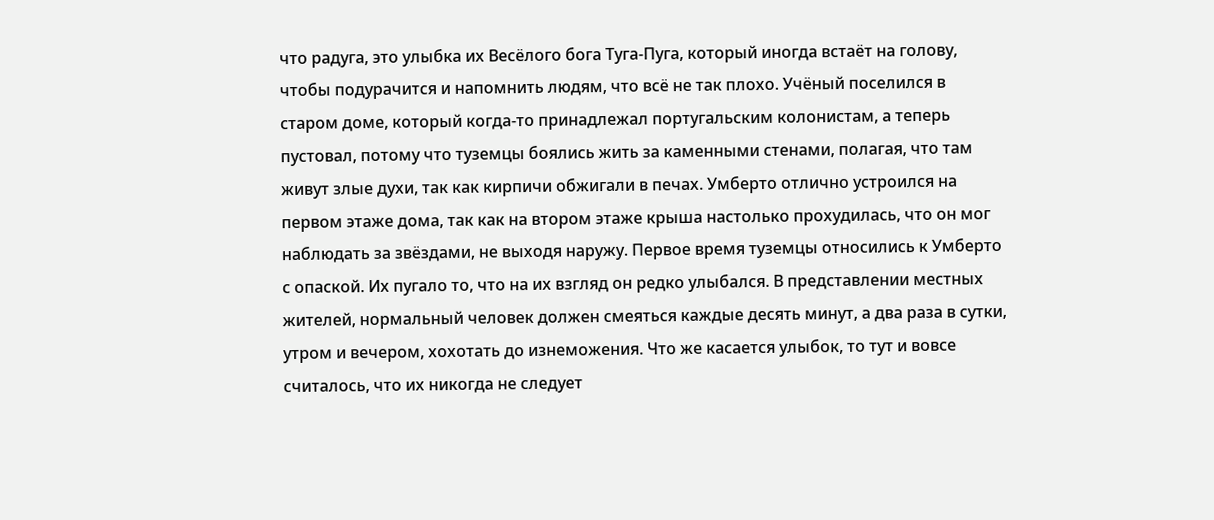что радуга, это улыбка их Весёлого бога Туга-Пуга, который иногда встаёт на голову, чтобы подурачится и напомнить людям, что всё не так плохо. Учёный поселился в старом доме, который когда-то принадлежал португальским колонистам, а теперь пустовал, потому что туземцы боялись жить за каменными стенами, полагая, что там живут злые духи, так как кирпичи обжигали в печах. Умберто отлично устроился на первом этаже дома, так как на втором этаже крыша настолько прохудилась, что он мог наблюдать за звёздами, не выходя наружу. Первое время туземцы относились к Умберто с опаской. Их пугало то, что на их взгляд он редко улыбался. В представлении местных жителей, нормальный человек должен смеяться каждые десять минут, а два раза в сутки, утром и вечером, хохотать до изнеможения. Что же касается улыбок, то тут и вовсе считалось, что их никогда не следует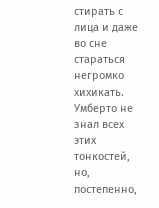стирать с лица и даже во сне стараться негромко хихикать. Умберто не знал всех этих тонкостей, но, постепенно,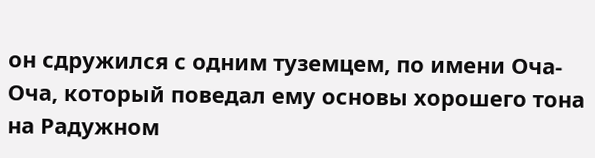он сдружился с одним туземцем, по имени Оча-Оча, который поведал ему основы хорошего тона на Радужном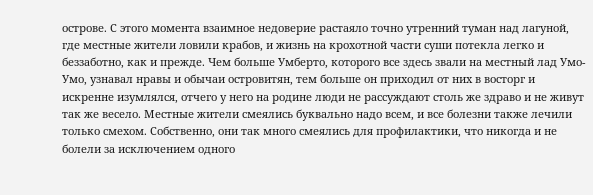острове. С этого момента взаимное недоверие растаяло точно утренний туман над лагуной, где местные жители ловили крабов, и жизнь на крохотной части суши потекла легко и беззаботно, как и прежде. Чем больше Умберто, которого все здесь звали на местный лад Умо-Умо, узнавал нравы и обычаи островитян, тем больше он приходил от них в восторг и искренне изумлялся, отчего у него на родине люди не рассуждают столь же здраво и не живут так же весело. Местные жители смеялись буквально надо всем, и все болезни также лечили только смехом. Собственно, они так много смеялись для профилактики, что никогда и не болели за исключением одного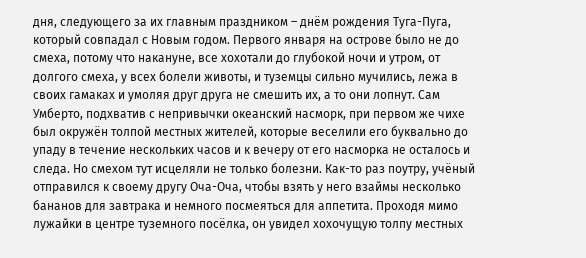дня, следующего за их главным праздником – днём рождения Туга-Пуга, который совпадал с Новым годом. Первого января на острове было не до смеха, потому что накануне, все хохотали до глубокой ночи и утром, от долгого смеха, у всех болели животы, и туземцы сильно мучились, лежа в своих гамаках и умоляя друг друга не смешить их, а то они лопнут. Сам Умберто, подхватив с непривычки океанский насморк, при первом же чихе был окружён толпой местных жителей, которые веселили его буквально до упаду в течение нескольких часов и к вечеру от его насморка не осталось и следа. Но смехом тут исцеляли не только болезни. Как-то раз поутру, учёный отправился к своему другу Оча-Оча, чтобы взять у него взаймы несколько бананов для завтрака и немного посмеяться для аппетита. Проходя мимо лужайки в центре туземного посёлка, он увидел хохочущую толпу местных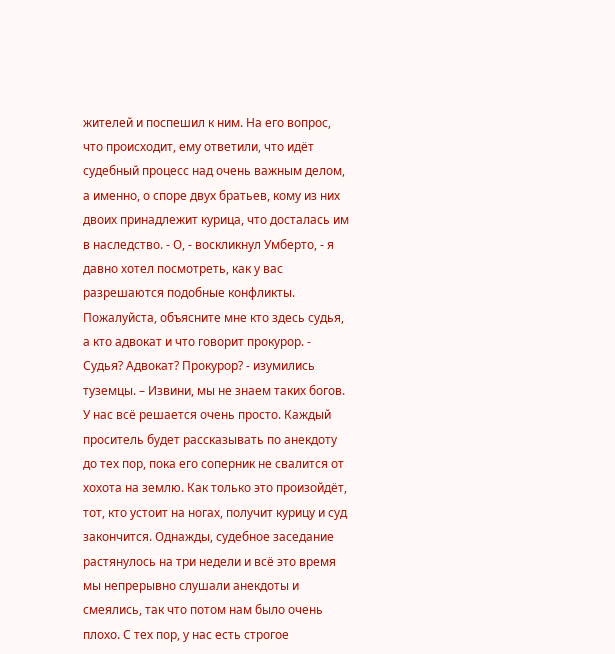жителей и поспешил к ним. На его вопрос, что происходит, ему ответили, что идёт судебный процесс над очень важным делом, а именно, о споре двух братьев, кому из них двоих принадлежит курица, что досталась им в наследство. - О, - воскликнул Умберто, - я давно хотел посмотреть, как у вас разрешаются подобные конфликты. Пожалуйста, объясните мне кто здесь судья, а кто адвокат и что говорит прокурор. - Судья? Адвокат? Прокурор? - изумились туземцы. – Извини, мы не знаем таких богов. У нас всё решается очень просто. Каждый проситель будет рассказывать по анекдоту до тех пор, пока его соперник не свалится от хохота на землю. Как только это произойдёт, тот, кто устоит на ногах, получит курицу и суд закончится. Однажды, судебное заседание растянулось на три недели и всё это время мы непрерывно слушали анекдоты и смеялись, так что потом нам было очень плохо. С тех пор, у нас есть строгое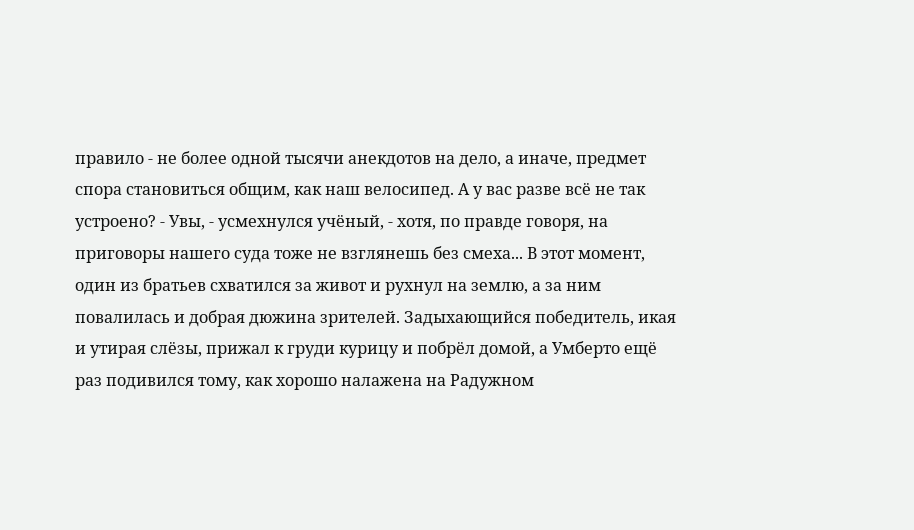правило - не более одной тысячи анекдотов на дело, а иначе, предмет спора становиться общим, как наш велосипед. А у вас разве всё не так устроено? - Увы, - усмехнулся учёный, - хотя, по правде говоря, на приговоры нашего суда тоже не взглянешь без смеха... В этот момент, один из братьев схватился за живот и рухнул на землю, а за ним повалилась и добрая дюжина зрителей. Задыхающийся победитель, икая и утирая слёзы, прижал к груди курицу и побрёл домой, а Умберто ещё раз подивился тому, как хорошо налажена на Радужном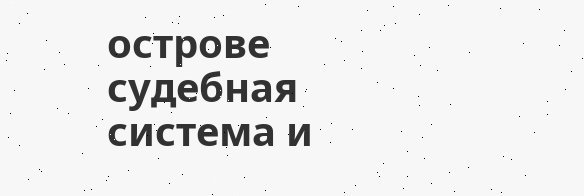острове судебная система и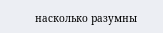насколько разумны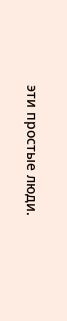эти простые люди.